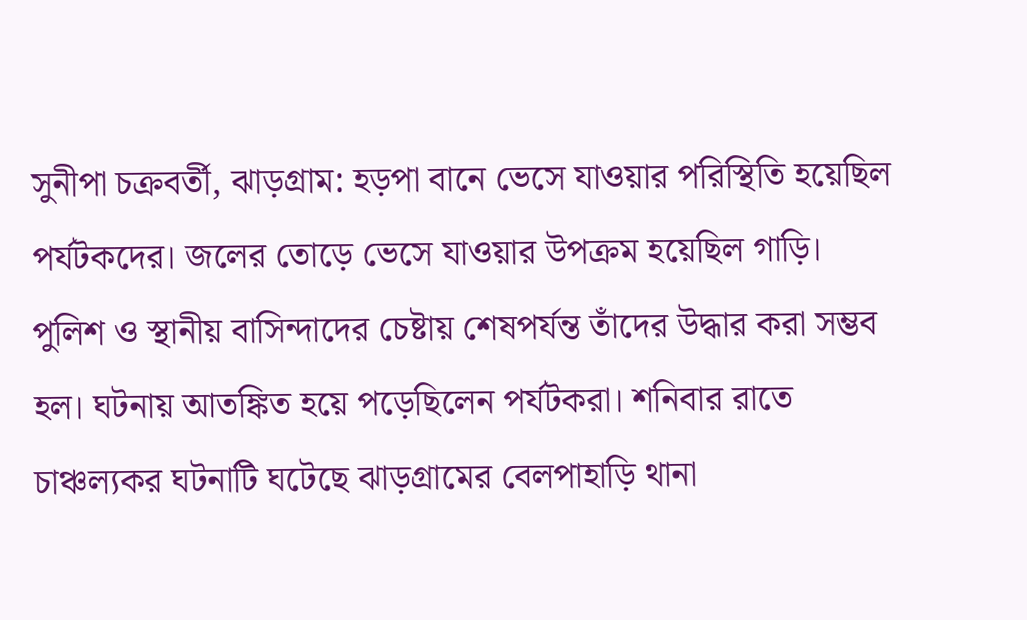সুনীপা চক্রবর্তী, ঝাড়গ্রাম: হড়পা বানে ভেসে যাওয়ার পরিস্থিতি হয়েছিল পর্যটকদের। জলের তোড়ে ভেসে যাওয়ার উপক্রম হয়েছিল গাড়ি। পুলিশ ও স্থানীয় বাসিন্দাদের চেষ্টায় শেষপর্যন্ত তাঁদের উদ্ধার করা সম্ভব হল। ঘটনায় আতঙ্কিত হয়ে পড়েছিলেন পর্যটকরা। শনিবার রাতে চাঞ্চল্যকর ঘটনাটি ঘটেছে ঝাড়গ্রামের বেলপাহাড়ি থানা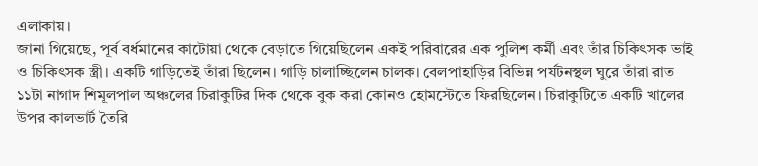এলাকায়।
জানা গিয়েছে, পূর্ব বর্ধমানের কাটোয়া থেকে বেড়াতে গিয়েছিলেন একই পরিবারের এক পুলিশ কর্মী এবং তাঁর চিকিৎসক ভাই ও চিকিৎসক স্ত্রী। একটি গাড়িতেই তাঁরা ছিলেন। গাড়ি চালাচ্ছিলেন চালক। বেলপাহাড়ির বিভিন্ন পর্যটনস্থল ঘুরে তাঁরা রাত ১১টা নাগাদ শিমূলপাল অঞ্চলের চিরাকুটির দিক থেকে বুক করা কোনও হোমস্টেতে ফিরছিলেন। চিরাকুটিতে একটি খালের উপর কালভার্ট তৈরি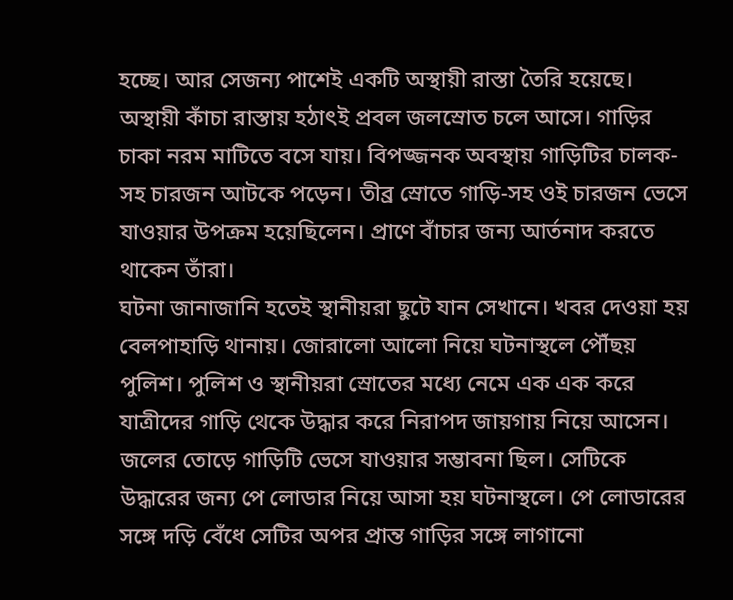হচ্ছে। আর সেজন্য পাশেই একটি অস্থায়ী রাস্তা তৈরি হয়েছে। অস্থায়ী কাঁচা রাস্তায় হঠাৎই প্রবল জলস্রোত চলে আসে। গাড়ির চাকা নরম মাটিতে বসে যায়। বিপজ্জনক অবস্থায় গাড়িটির চালক-সহ চারজন আটকে পড়েন। তীব্র স্রোতে গাড়ি-সহ ওই চারজন ভেসে যাওয়ার উপক্রম হয়েছিলেন। প্রাণে বাঁচার জন্য আর্তনাদ করতে থাকেন তাঁরা।
ঘটনা জানাজানি হতেই স্থানীয়রা ছুটে যান সেখানে। খবর দেওয়া হয় বেলপাহাড়ি থানায়। জোরালো আলো নিয়ে ঘটনাস্থলে পৌঁছয় পুলিশ। পুলিশ ও স্থানীয়রা স্রোতের মধ্যে নেমে এক এক করে যাত্রীদের গাড়ি থেকে উদ্ধার করে নিরাপদ জায়গায় নিয়ে আসেন। জলের তোড়ে গাড়িটি ভেসে যাওয়ার সম্ভাবনা ছিল। সেটিকে উদ্ধারের জন্য পে লোডার নিয়ে আসা হয় ঘটনাস্থলে। পে লোডারের সঙ্গে দড়ি বেঁধে সেটির অপর প্রান্ত গাড়ির সঙ্গে লাগানো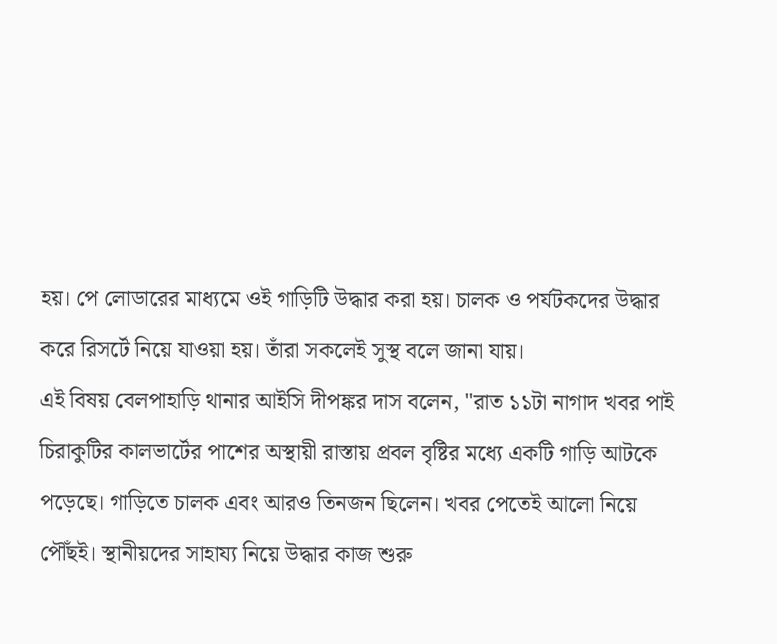হয়। পে লোডারের মাধ্যমে ওই গাড়িটি উদ্ধার করা হয়। চালক ও পর্যটকদের উদ্ধার করে রিসর্টে নিয়ে যাওয়া হয়। তাঁরা সকলেই সুস্থ বলে জানা যায়।
এই বিষয় বেলপাহাড়ি থানার আইসি দীপঙ্কর দাস বলেন, "রাত ১১টা নাগাদ খবর পাই চিরাকুটির কালভার্টের পাশের অস্থায়ী রাস্তায় প্রবল বৃষ্টির মধ্যে একটি গাড়ি আটকে পড়েছে। গাড়িতে চালক এবং আরও তিনজন ছিলেন। খবর পেতেই আলো নিয়ে পৌঁছই। স্থানীয়দের সাহায্য নিয়ে উদ্ধার কাজ শুরু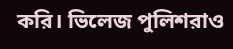করি। ভিলেজ পুলিশরাও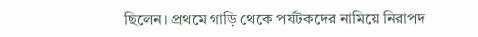ছিলেন। প্রথমে গাড়ি থেকে পর্যটকদের নামিয়ে নিরাপদ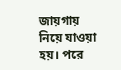জায়গায় নিয়ে যাওয়া হয়। পরে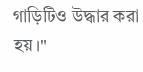গাড়িটিও উদ্ধার করা হয়।"